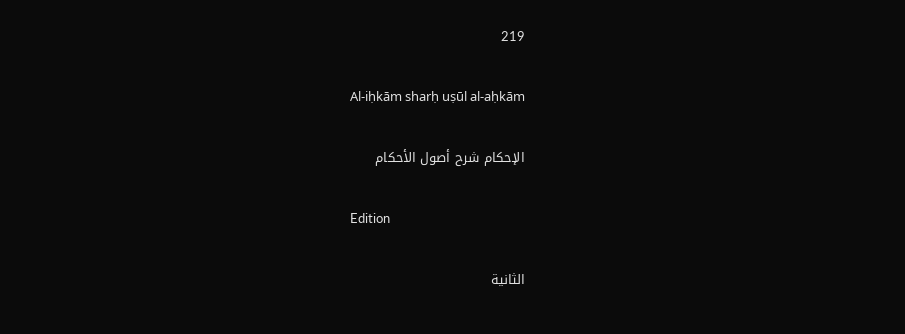219

Al-iḥkām sharḥ uṣūl al-aḥkām

الإحكام شرح أصول الأحكام

Edition

الثانية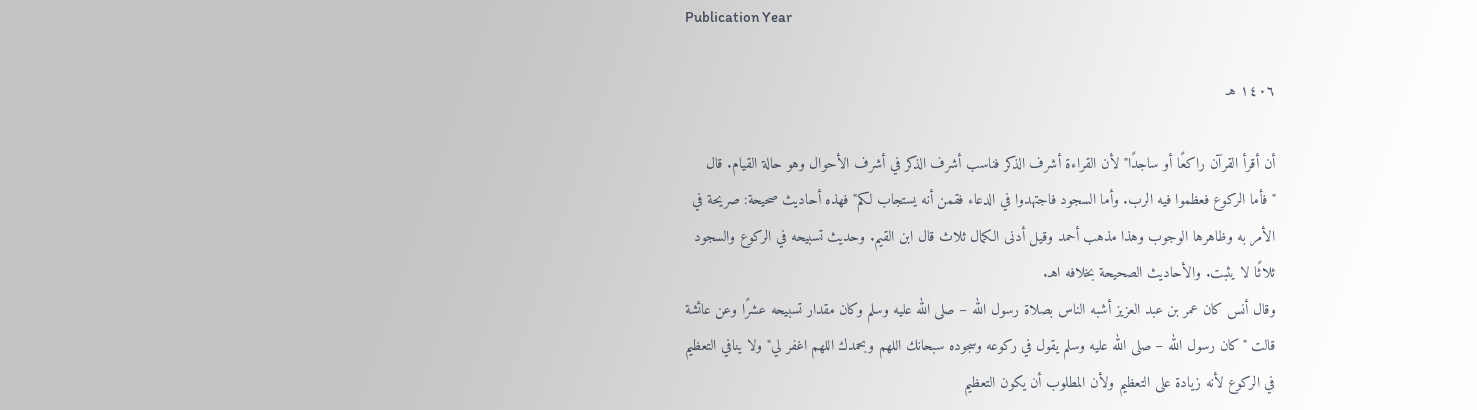Publication Year

١٤٠٦ هـ

أن أقرأ القرآن راكعًا أو ساجدًا" لأن القراءة أشرف الذكر فناسب أشرف الذكر في أشرف الأحوال وهو حالة القيام. قال "فأما الركوع فعظموا فيه الرب. وأما السجود فاجتهدوا في الدعاء فقمن أنه يستجاب لكم" فهذه أحاديث صحيحة: صريحة في الأمر به وظاهرها الوجوب وهذا مذهب أحمد وقيل أدنى الكمال ثلاث قال ابن القيم. وحديث تسبيحه في الركوع والسجود ثلاثًا لا يثبت. والأحاديث الصحيحة بخلافه اهـ.
وقال أنس كان عمر بن عبد العزيز أشبه الناس بصلاة رسول الله – صلى الله عليه وسلم وكان مقدار تسبيحه عشرًا وعن عائشة قالت "كان رسول الله – صلى الله عليه وسلم يقول في ركوعه وسجوده سبحانك اللهم وبحمدك اللهم اغفر لي" ولا ينافي التعظيم في الركوع لأنه زيادة على التعظيم ولأن المطلوب أن يكون التعظيم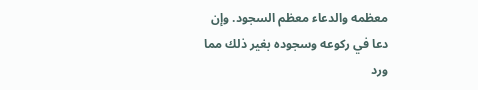معظمه والدعاء معظم السجود. وإن دعا في ركوعه وسجوده بغير ذلك مما ورد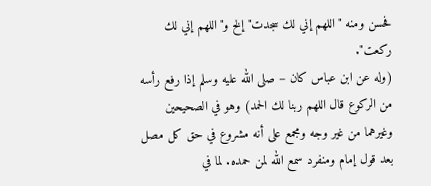فحسن ومنه "اللهم إني لك سجدت" إلخ و"اللهم إني لك ركعت".
(وله عن ابن عباس كان – صلى الله عليه وسلم إذا رفع رأسه من الركوع قال اللهم ربنا لك الحمد) وهو في الصحيحين وغيرهما من غير وجه ومجمع على أنه مشروع في حق كل مصل بعد قول إمام ومنفرد سمع الله لمن حمده. لما في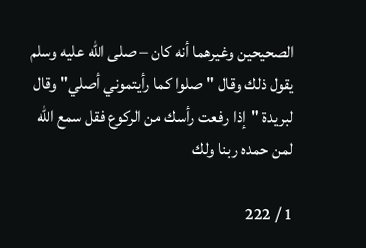الصحيحين وغيرهما أنه كان – صلى الله عليه وسلم يقول ذلك وقال "صلوا كما رأيتموني أصلي" وقال لبريدة "إذا رفعت رأسك من الركوع فقل سمع الله لمن حمده ربنا ولك

1 / 222